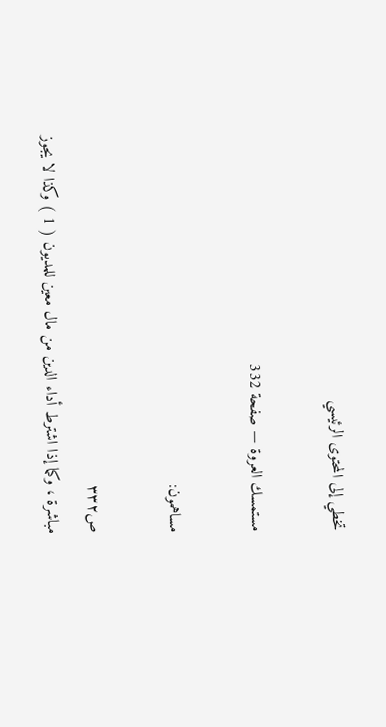تخطي إلى المحتوى الرئيسي

مستمسك العروة — صفحة 332

مساهمون:

ص٣٣٢
مباشرة ، وكما إذا اشترط أداء الدين من مال معين للمديون ( 1 ) وكذا لا يجوز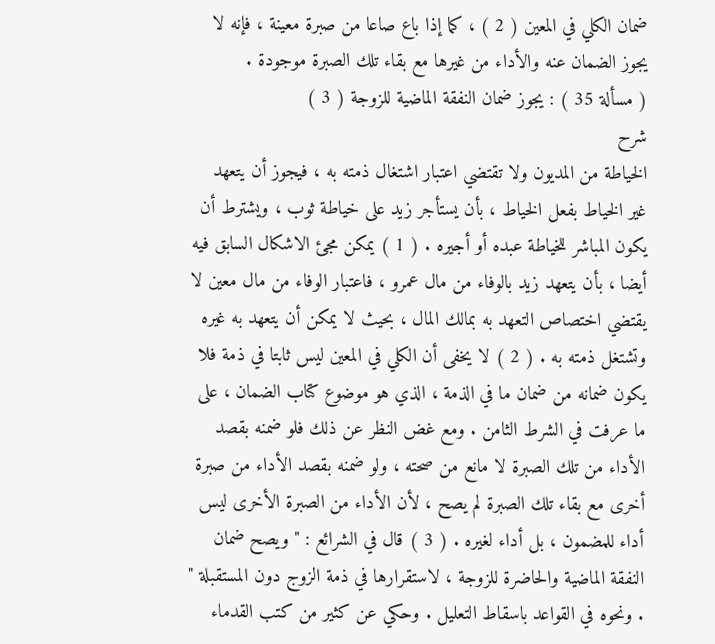ضمان الكلي في المعين ( 2 ) ، كما إذا باع صاعا من صبرة معينة ، فإنه لا يجوز الضمان عنه والأداء من غيرها مع بقاء تلك الصبرة موجودة .
( مسألة 35 ) : يجوز ضمان النفقة الماضية للزوجة ( 3 )
شرح
الخياطة من المديون ولا تقتضي اعتبار اشتغال ذمته به ، فيجوز أن يتعهد غير الخياط بفعل الخياط ، بأن يستأجر زيد على خياطة ثوب ، ويشترط أن يكون المباشر للخياطة عبده أو أجيره . ( 1 ) يمكن مجئ الاشكال السابق فيه أيضا ، بأن يتعهد زيد بالوفاء من مال عمرو ، فاعتبار الوفاء من مال معين لا يقتضي اختصاص التعهد به بمالك المال ، بحيث لا يمكن أن يتعهد به غيره وتشتغل ذمته به . ( 2 ) لا يخفى أن الكلي في المعين ليس ثابتا في ذمة فلا يكون ضمانه من ضمان ما في الذمة ، الذي هو موضوع كتاب الضمان ، على ما عرفت في الشرط الثامن . ومع غض النظر عن ذلك فلو ضمنه بقصد الأداء من تلك الصبرة لا مانع من صحته ، ولو ضمنه بقصد الأداء من صبرة أخرى مع بقاء تلك الصبرة لم يصح ، لأن الأداء من الصبرة الأخرى ليس أداء للمضمون ، بل أداء لغيره . ( 3 ) قال في الشرائع : " ويصح ضمان النفقة الماضية والحاضرة للزوجة ، لاستقرارها في ذمة الزوج دون المستقبلة " . ونحوه في القواعد باسقاط التعليل . وحكي عن كثير من كتب القدماء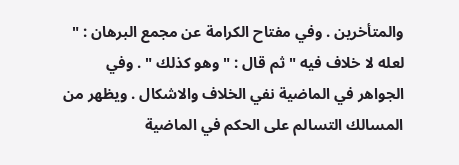والمتأخرين . وفي مفتاح الكرامة عن مجمع البرهان : " لعله لا خلاف فيه " ثم قال : " وهو كذلك " . وفي الجواهر في الماضية نفي الخلاف والاشكال . ويظهر من المسالك التسالم على الحكم في الماضية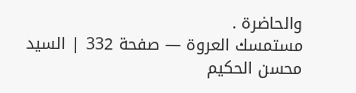والحاضرة .
مستمسك العروة — صفحة 332 | السيد محسن الحكيم